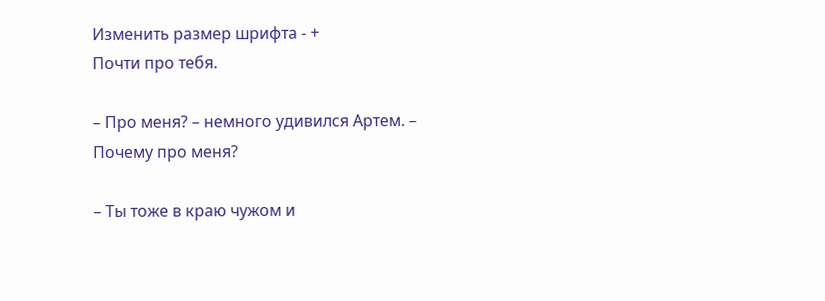Изменить размер шрифта - +
Почти про тебя.

– Про меня? – немного удивился Артем. – Почему про меня?

– Ты тоже в краю чужом и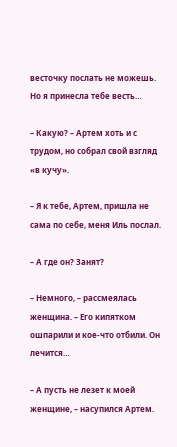весточку послать не можешь. Но я принесла тебе весть…

– Какую? – Артем хоть и с трудом, но собрал свой взгляд «в кучу».

– Я к тебе, Артем, пришла не сама по себе, меня Иль послал.

– А где он? Занят?

– Немного, – рассмеялась женщина. – Его кипятком ошпарили и кое-что отбили. Он лечится…

– А пусть не лезет к моей женщине, – насупился Артем.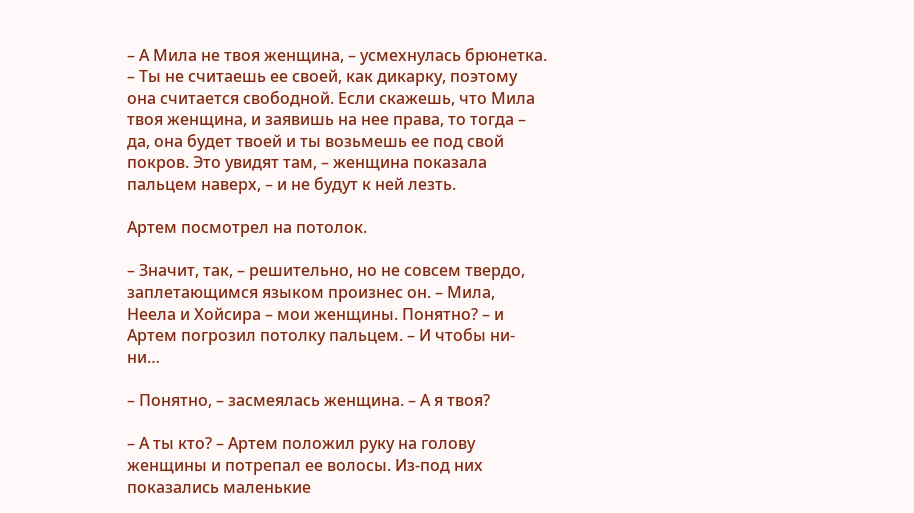– А Мила не твоя женщина, – усмехнулась брюнетка. – Ты не считаешь ее своей, как дикарку, поэтому она считается свободной. Если скажешь, что Мила твоя женщина, и заявишь на нее права, то тогда – да, она будет твоей и ты возьмешь ее под свой покров. Это увидят там, – женщина показала пальцем наверх, – и не будут к ней лезть.

Артем посмотрел на потолок.

– Значит, так, – решительно, но не совсем твердо, заплетающимся языком произнес он. – Мила, Неела и Хойсира – мои женщины. Понятно? – и Артем погрозил потолку пальцем. – И чтобы ни-ни…

– Понятно, – засмеялась женщина. – А я твоя?

– А ты кто? – Артем положил руку на голову женщины и потрепал ее волосы. Из-под них показались маленькие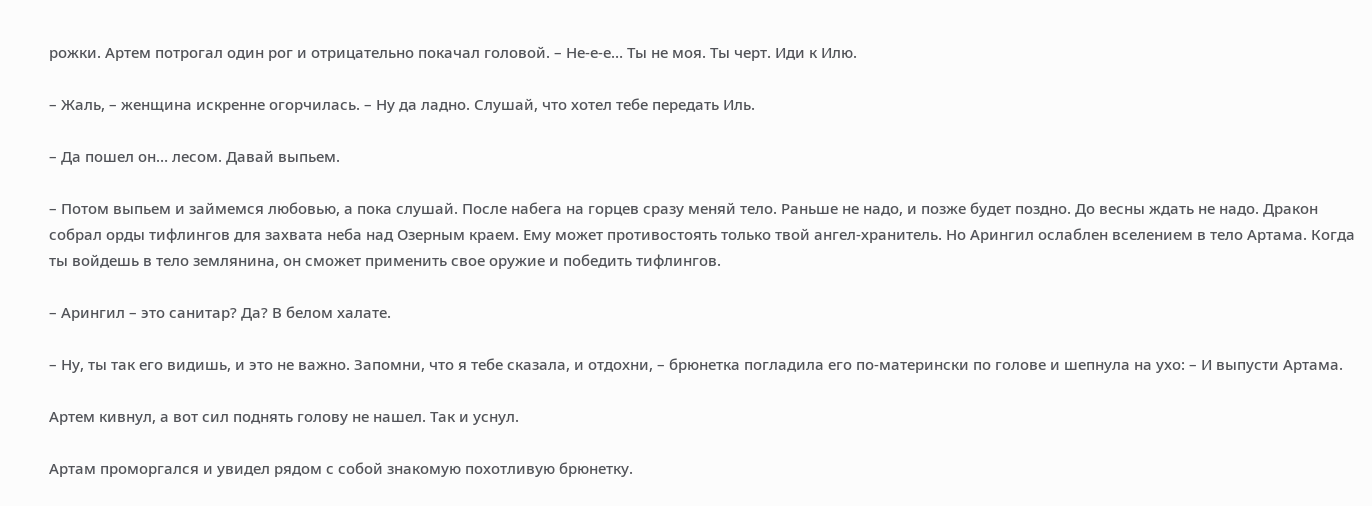рожки. Артем потрогал один рог и отрицательно покачал головой. – Не-е-е… Ты не моя. Ты черт. Иди к Илю.

– Жаль, – женщина искренне огорчилась. – Ну да ладно. Слушай, что хотел тебе передать Иль.

– Да пошел он… лесом. Давай выпьем.

– Потом выпьем и займемся любовью, а пока слушай. После набега на горцев сразу меняй тело. Раньше не надо, и позже будет поздно. До весны ждать не надо. Дракон собрал орды тифлингов для захвата неба над Озерным краем. Ему может противостоять только твой ангел-хранитель. Но Арингил ослаблен вселением в тело Артама. Когда ты войдешь в тело землянина, он сможет применить свое оружие и победить тифлингов.

– Арингил – это санитар? Да? В белом халате.

– Ну, ты так его видишь, и это не важно. Запомни, что я тебе сказала, и отдохни, – брюнетка погладила его по-матерински по голове и шепнула на ухо: – И выпусти Артама.

Артем кивнул, а вот сил поднять голову не нашел. Так и уснул.

Артам проморгался и увидел рядом с собой знакомую похотливую брюнетку.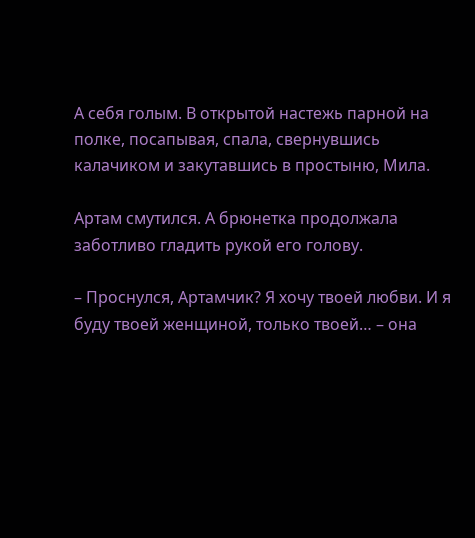А себя голым. В открытой настежь парной на полке, посапывая, спала, свернувшись калачиком и закутавшись в простыню, Мила.

Артам смутился. А брюнетка продолжала заботливо гладить рукой его голову.

– Проснулся, Артамчик? Я хочу твоей любви. И я буду твоей женщиной, только твоей… – она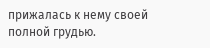прижалась к нему своей полной грудью.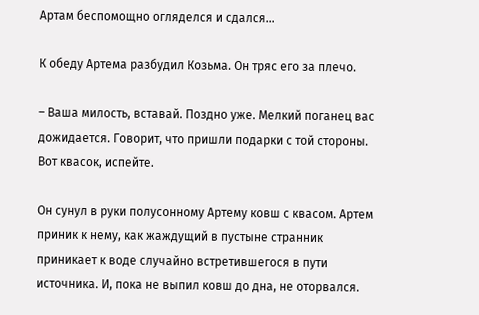Артам беспомощно огляделся и сдался…

К обеду Артема разбудил Козьма. Он тряс его за плечо.

– Ваша милость, вставай. Поздно уже. Мелкий поганец вас дожидается. Говорит, что пришли подарки с той стороны. Вот квасок, испейте.

Он сунул в руки полусонному Артему ковш с квасом. Артем приник к нему, как жаждущий в пустыне странник приникает к воде случайно встретившегося в пути источника. И, пока не выпил ковш до дна, не оторвался.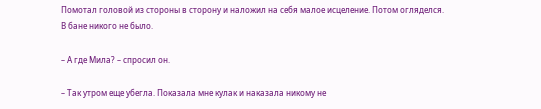Помотал головой из стороны в сторону и наложил на себя малое исцеление. Потом огляделся. В бане никого не было.

– А где Мила? – спросил он.

– Так утром еще убегла. Показала мне кулак и наказала никому не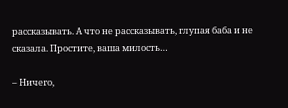рассказывать. А что не рассказывать, глупая баба и не сказала. Простите, ваша милость…

– Ничего,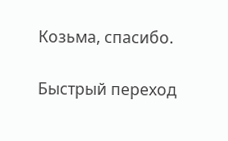Козьма, спасибо.

Быстрый переход